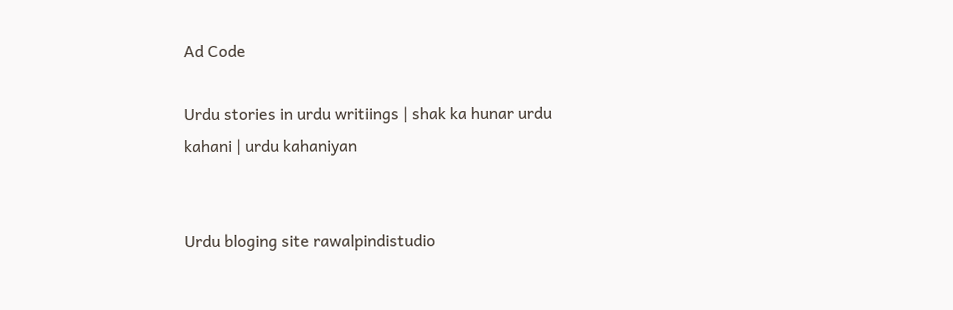Ad Code

Urdu stories in urdu writiings | shak ka hunar urdu kahani | urdu kahaniyan


Urdu bloging site rawalpindistudio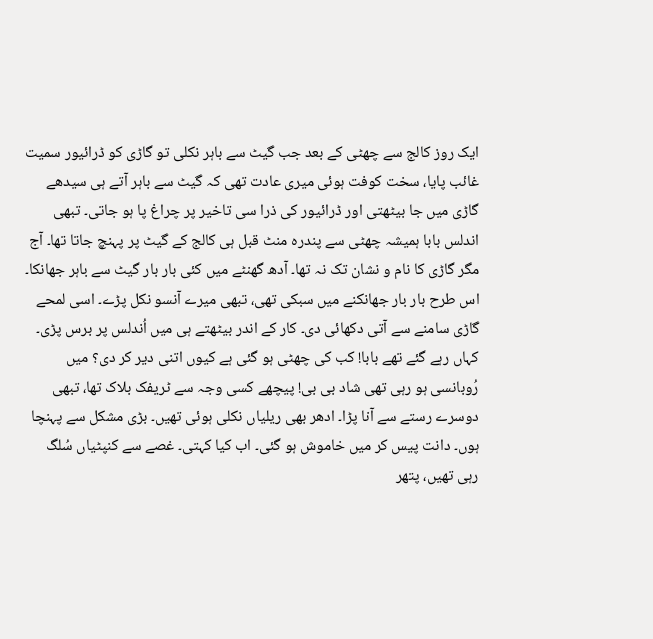ایک روز کالج سے چھٹی کے بعد جب گیٹ سے باہر نکلی تو گاڑی کو ڈرائیور سمیت غائب پایا، سخت کوفت ہوئی میری عادت تھی کہ گیٹ سے باہر آتے ہی سیدھے گاڑی میں جا بیٹھتی اور ڈرائیور کی ذرا سی تاخیر پر چراغ پا ہو جاتی۔ تبھی اندلس بابا ہمیشہ چھٹی سے پندرہ منٹ قبل ہی کالج کے گیٹ پر پہنچ جاتا تھا۔ آج مگر گاڑی کا نام و نشان تک نہ تھا۔ آدھ گھنٹے میں کئی بار بار گیٹ سے باہر جھانکا۔ اس طرح بار بار جھانکنے میں سبکی تھی، تبھی میرے آنسو نکل پڑے۔ اسی لمحے گاڑی سامنے سے آتی دکھائی دی۔ کار کے اندر بیٹھتے ہی میں اُندلس پر برس پڑی۔ کہاں رہے گئے تھے بابا! کب کی چھٹی ہو گئی ہے کیوں اتنی دیر کر دی؟ میں رُوبانسی ہو رہی تھی شاد بی بی! پیچھے کسی وجہ سے ٹریفک بلاک تھا، تبھی دوسرے رستے سے آنا پڑا۔ ادھر بھی ریلیاں نکلی ہوئی تھیں۔ بڑی مشکل سے پہنچا ہوں۔ دانت پیس کر میں خاموش ہو گئی۔ اب کیا کہتی۔ غصے سے کنپٹیاں سُلگ رہی تھیں، پتھر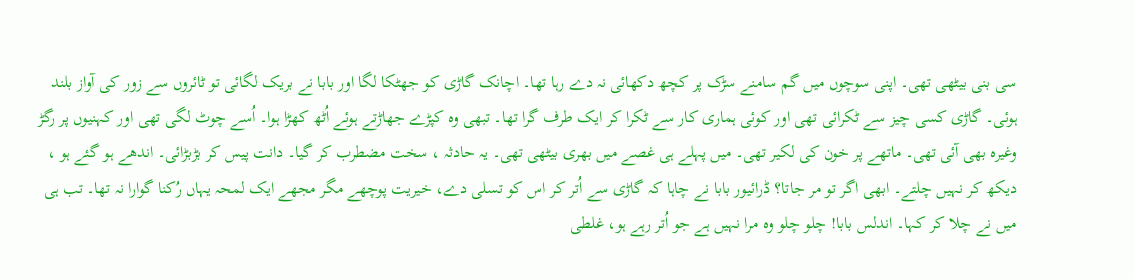سی بنی بیٹھی تھی۔ اپنی سوچوں میں گم سامنے سڑک پر کچھ دکھائی نہ دے رہا تھا۔ اچانک گاڑی کو جھٹکا لگا اور بابا نے بریک لگائی تو ٹائروں سے زور کی آواز بلند ہوئی۔ گاڑی کسی چیز سے ٹکرائی تھی اور کوئی ہماری کار سے ٹکرا کر ایک طرف گرا تھا۔ تبھی وہ کپڑے جھاڑتے ہوئے اُٹھ کھڑا ہوا۔ اُسے چوٹ لگی تھی اور کہنیوں پر رگڑ وغیرہ بھی آئی تھی۔ ماتھے پر خون کی لکیر تھی۔ میں پہلے ہی غصے میں بھری بیٹھی تھی۔ یہ حادثہ ، سخت مضطرب کر گیا۔ دانت پیس کر بڑبڑائی۔ اندھے ہو گئے ہو ، دیکھ کر نہیں چلتے۔ ابھی اگر تو مر جاتا؟ ڈرائیور بابا نے چاہا کہ گاڑی سے اُتر کر اس کو تسلی دے، خیریت پوچهے مگر مجھے ایک لمحہ یہاں رُکنا گوارا نہ تھا۔ تب ہی میں نے چلا کر کہا۔ اندلس بابا! چلو چلو وہ مرا نہیں ہے جو اُتر رہے ہو، غلطی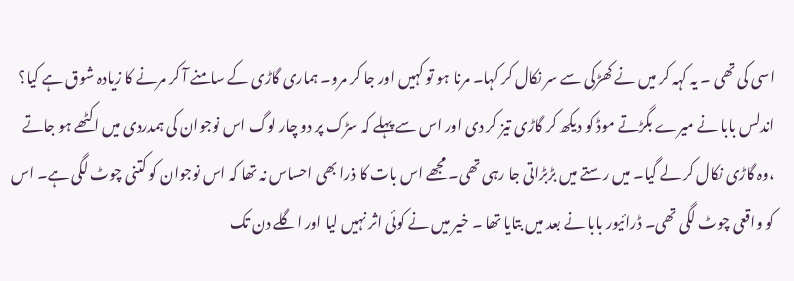اسی کی تھی ۔ یہ کہہ کر میں نے کھڑکی سے سر نکال کر کہا۔ مرنا ہو تو کہیں اور جا کر مرو۔ ہماری گاڑی کے سامنے آ کر مرنے کا زیادہ شوق ہے کیا؟ اندلس بابا نے میرے بگڑتے موڈ کو دیکھ کر گاڑی تیز کر دی اور اس سے پہلے کہ سڑک پر دو چار لوگ اس نوجوان کی ہمدردی میں اکٹھے ہو جاتے ،وہ گاڑی نکال کر لے گیا۔ میں رستے میں بڑبڑاتی جا رہی تھی۔ مجھے اس بات کا ذرا بھی احساس نہ تھا کہ اس نوجوان کو کتنی چوٹ لگی ہے۔ اس کو واقعی چوٹ لگی تھی۔ ڈرائیور بابا نے بعد میں بتایا تھا ۔ خیر میں نے کوئی اثر نہیں لیا اور اگلے دن تک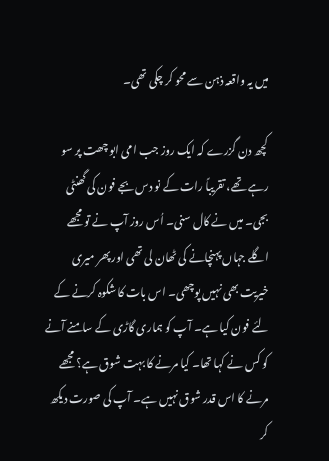میں یہ واقعہ ذہن سے محو کر چکی تھی۔

کچھ دن گزرے کہ ایک روز جب امی ابو چھت پر سو رہے تھے، تقریباً رات کے نو دس بجے فون کی گھنٹی بجی۔ میں نے کال سنی۔ اُس روز آپ نے تو مجھے اگلے جہاں پہنچانے کی ٹھان لی تھی اور پھر میری خیریت بھی نہیں پوچھی۔ اس بات کا شکوہ کرنے کے لئے فون کیا ہے۔ آپ کو ہماری گاڑی کے سامنے آنے کو کس نے کہا تھا۔ کیا مرنے کا بہت شوق ہے؟ مجھے مرنے کا اس قدر شوق نہیں ہے۔ آپ کی صورت دیکھ کر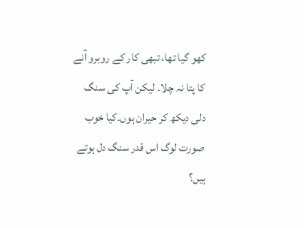کھو گیا تھا، تبھی کار کے روبرو آنے کا پتا نہ چلا۔ لیکن آپ کی سنگ دلی دیکھ کر حیران ہوں۔کیا خوب صورت لوگ اس قدر سنگ دل ہوتے ہیں؟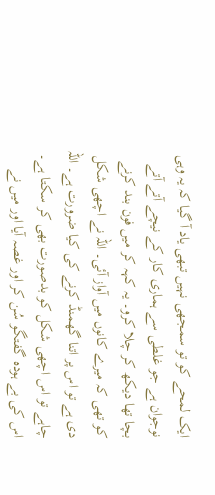ایک لمحے کو تو سمجھی نہیں تبھی یاد آ گیا کہ یہ وہی نوجوان ہے جو غلطی سے ہماری کار کے نیچے آتے آتے بچا تھا دیکھ کر چلا کرو۔ یہ کہہ کر میں فون بند کرنے کو تھی کہ میرے کانوں میں آواز آئی۔ اللہ نے اچھی شکل دی ہے تو اس پر اتنا گھمنڈ کرنے کی کیا ضرورت ہے۔ اللہ چاہے تو اس اچھی شکل کو بدصورت بھی کر سکتا ہے۔ اس کی بے ہودہ گفتگو سُن کر اور غصہ آیا اور میں نے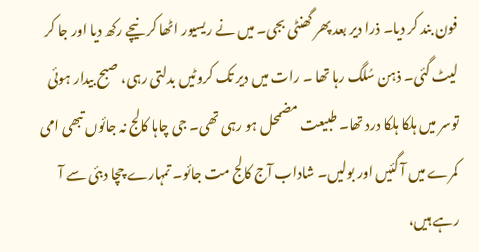فون بند کر دیا۔ ذرا دیر بعد پھر گھنٹی بجی۔ میں نے ریسیور اٹھا کر نیچے رکھ دیا اور جا کر لیٹ گئی۔ ذہن سُلگ رہا تھا ۔ رات میں دیر تک کروٹیں بدلتی رہی، صبح بیدار ہوئی توسر میں ہلکا ہلکا درد تھا۔ طبیعت مضمحل ہو رہی تھی۔ جی چاہا کالج نہ جائوں تبھی امی کمرے میں آ گئیں اور بولیں۔ شاداب آج کالج مت جائو۔ تمہارے چچا دبئی سے آ رہے ہیں،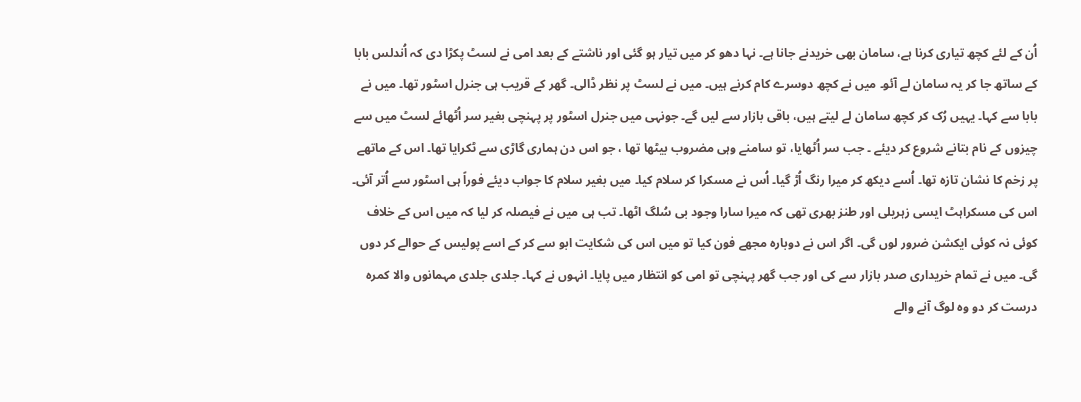اُن کے لئے کچھ تیاری کرنا ہے، سامان بھی خریدنے جانا ہے۔ نہا دھو کر میں تیار ہو گئی اور ناشتے کے بعد امی نے لسٹ پکڑا دی کہ اُندلس بابا کے ساتھ جا کر یہ سامان لے آئو۔ میں نے کچھ دوسرے کام کرنے ہیں۔ میں نے لسٹ پر نظر ڈالی۔ گھر کے قریب ہی جنرل اسٹور تھا۔ میں نے بابا سے کہا۔ یہیں رُک کر کچھ سامان لے لیتے ہیں، باقی بازار سے لیں گے۔ جونہی میں جنرل اسٹور پر پہنچی بغیر سر اُٹھائے لسٹ میں سے چیزوں کے نام بتانے شروع کر دیئے ۔ جب سر اُٹھایا، تو سامنے وہی مضروب بیٹھا تھا ، جو اس دن ہماری گاڑی سے ٹکرایا تھا۔ اس کے ماتھے پر زخم کا نشان تازہ تھا۔ اُسے دیکھ کر میرا رنگ اُڑ گیا۔ اُس نے مسکرا کر سلام کیا۔ میں بغیر سلام کا جواب دیئے فوراً ہی اسٹور سے اُتر آئی۔ اس کی مسکراہٹ ایسی زہریلی اور طنز بھری تھی کہ میرا سارا وجود بی سُلگ اٹھا۔ تب ہی میں نے فیصلہ کر لیا کہ میں اس کے خلاف کوئی نہ کوئی ایکشن ضرور لوں گی۔ اگر اس نے دوباره مجھے فون کیا تو میں اس کی شکایت ابو سے کر کے اسے پولیس کے حوالے کر دوں گی۔ میں نے تمام خریداری صدر بازار سے کی اور جب گھر پہنچی تو امی کو انتظار میں پایا۔ انہوں نے کہا۔ جلدی جلدی مہمانوں والا کمره درست کر دو وہ لوگ آنے والے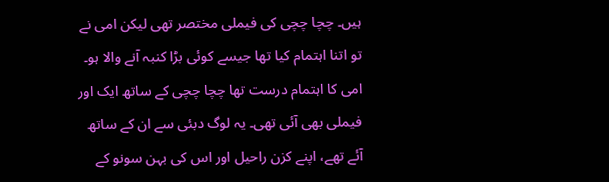ہیں۔ چچا چچی کی فیملی مختصر تھی لیکن امی نے تو اتنا اہتمام کیا تھا جیسے کوئی بڑا کنبہ آنے والا ہو۔ امی کا اہتمام درست تھا چچا چچی کے ساتھ ایک اور فیملی بھی آئی تھی۔ یہ لوگ دبئی سے ان کے ساتھ آئے تھے، اپنے کزن راحیل اور اس کی بہن سونو کے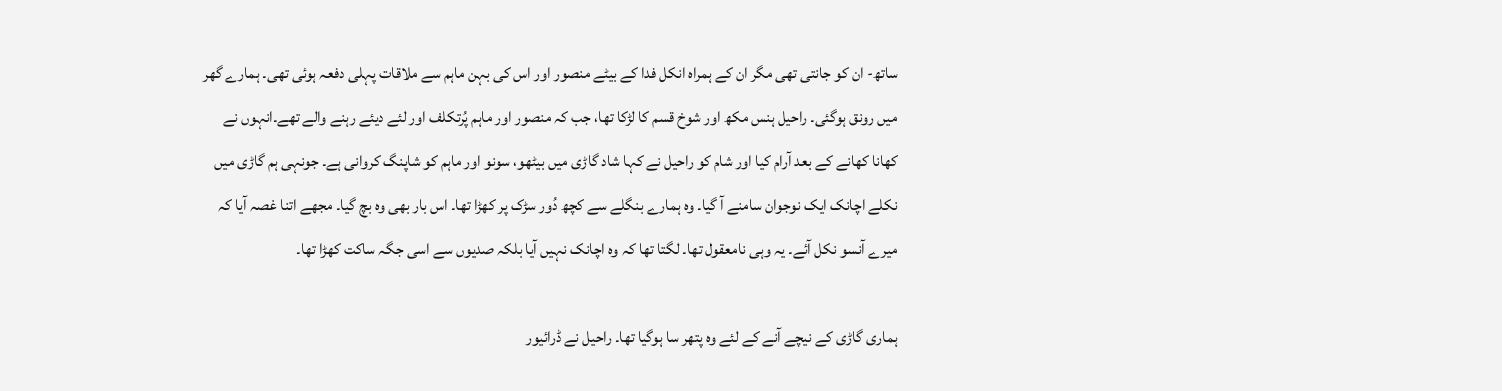ساتھ- ان کو جانتی تھی مگر ان کے ہمراہ انکل فدا کے بیٹے منصور اور اس کی بہن ماہم سے ملاقات پہلی دفعہ ہوئی تھی۔ ہمارے گھر میں رونق ہوگئی۔ راحیل ہنس مکھ اور شوخ قسم کا لڑکا تھا، جب کہ منصور اور ماہم پُرتکلف اور لئے دیئے رہنے والے تھے۔انہوں نے کھانا کھانے کے بعد آرام کیا اور شام کو راحیل نے کہا شاد گاڑی میں بیٹھو، سونو اور ماہم کو شاپنگ کروانی ہے۔ جونہی ہم گاڑی میں نکلے اچانک ایک نوجوان سامنے آ گیا۔ وہ ہمارے بنگلے سے کچھ دُور سڑک پر کھڑا تھا۔ اس بار بھی وہ بچ گیا۔ مجھے اتنا غصہ آیا کہ میرے آنسو نکل آئے۔ یہ وہی نامعقول تھا۔ لگتا تھا کہ وہ اچانک نہیں آیا بلکہ صدیوں سے اسی جگہ ساکت کھڑا تھا۔

ہماری گاڑی کے نیچے آنے کے لئے وہ پتھر سا ہوگیا تھا۔ راحیل نے ڈرائیور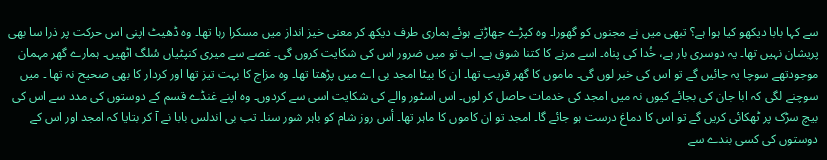سے کہا بابا دیکھو کیا ہوا ہے؟ تبھی میں نے مجنوں کو گھورا۔ وہ کپڑے جھاڑتے ہوئے ہماری طرف دیکھ کر معنی خیز انداز میں مسکرا رہا تھا۔ وہ ڈھیٹ اپنی اس حرکت پر ذرا سا بھی پریشان نہیں تھا۔ یہ دوسری بار ہے، خُدا کی پناہ۔ اسے مرنے کا کتنا شوق ہے۔ اب تو میں ضرور اس کی شکایت کروں گی۔ غصے سے میری کنپٹیاں سُلگ اٹھیں۔ ہمارے گھر مہمان موجودتھے سوچا یہ جائیں گے تو اس کی خبر لوں گی۔ ماموں کا گھر قریب تھا۔ ان کا بیٹا امجد بی اے میں پڑھتا تھا۔ وہ مزاج کا بہت تیز تھا اور کردار کا بھی صحیح نہ تھا ۔ میں سوچنے لگی کہ ابا جان کی بجائے کیوں نہ میں امجد کی خدمات حاصل کر لوں۔ اس اسٹور والے کی شکایت اسی سے کردوں۔ وہ اپنے غنڈے قسم کے دوستوں کی مدد سے اس کی بیچ سڑک پر ٹھکائی کریں گے تو اس کا دماغ درست ہو جائے گا۔ امجد تو ان کاموں کا ماہر تھا۔ أس روز شام کو باہر شور سنا۔ تب بى اندلس بابا نے آ کر بتایا کہ امجد اور اس کے دوستوں کی کسی بندے سے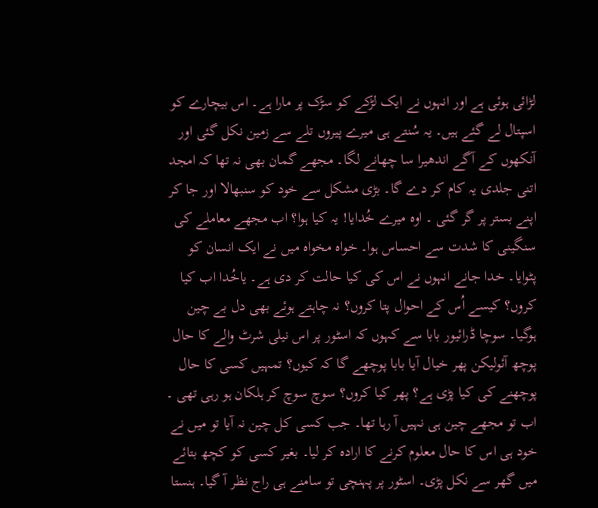لڑائی ہوئی ہے اور انہوں نے ایک لڑکے کو سڑک پر مارا ہے۔ اس بیچارے کو اسپتال لے گئے ہیں۔ یہ سُنتے ہی میرے پیروں تلے سے زمین نکل گئی اور آنکھوں کے آگے اندھیرا سا چھانے لگا۔ مجھے گمان بھی نہ تھا کہ امجد اتنی جلدی یہ کام کر دے گا۔ بڑی مشکل سے خود کو سنبھالا اور جا کر اپنے بستر پر گر گئی ۔ اوہ میرے خُدایا! یہ کیا ہوا؟ اب مجھے معاملے کی سنگینی کا شدت سے احساس ہوا۔ خواہ مخواہ میں نے ایک انسان کو پٹوایا۔ خدا جانے انہوں نے اس کی کیا حالت کر دی ہے۔ یاخُدا اب کیا کروں؟ کیسے اُس کے احوال پتا کروں؟ نہ چاہتے ہوئے بھی دل بے چین ہوگیا۔ سوچا ڈرائیور بابا سے کہوں کہ اسٹور پر اس نیلی شرٹ والے کا حال پوچھ آئولیکن پھر خیال آیا بابا پوچھے گا کہ کیوں؟ تمہیں کسی کا حال پوچھنے کی کیا پڑی ہے؟ پھر کیا کروں؟ سوچ سوچ کر ہلکان ہو رہی تھی ۔ اب تو مجھے چین ہی نہیں آ رہا تھا۔ جب کسی کل چین نہ آیا تو میں نے خود ہی اس کا حال معلوم کرنے کا ارادہ کر لیا۔ بغیر کسی کو کچھ بتائے میں گھر سے نکل پڑی۔ اسٹور پر پہنچی تو سامنے ہی راج نظر آ گیا۔ ہنستا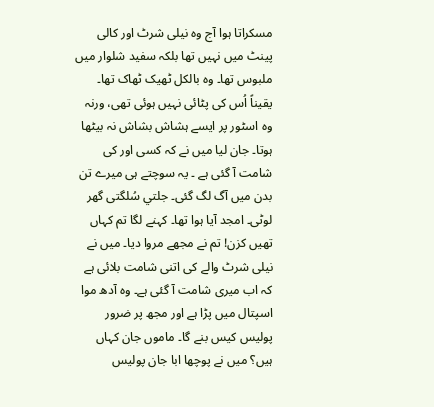مسکراتا ہوا آج وہ نیلی شرٹ اور کالی پینٹ میں نہیں تھا بلکہ سفید شلوار میں ملبوس تھا۔ وہ بالکل ٹھیک ٹھاک تھا۔ یقیناً اُس کی پٹائی نہیں ہوئی تھی، ورنہ وہ اسٹور پر ایسے ہشاش بشاش نہ بیٹھا ہوتا۔ جان لیا میں نے کہ کسی اور کی شامت آ گئی ہے ۔ یہ سوچتے ہی میرے تن بدن میں آگ لگ گئی۔ جلتي سُلگتی گھر لوٹی۔ امجد آیا ہوا تھا۔ کہنے لگا تم کہاں تھیں کزن! تم نے مجھے مروا دیا۔ میں نے نیلی شرٹ والے کی اتنی شامت بلائی ہے کہ اب میری شامت آ گئی ہے۔ وہ آدھ موا اسپتال میں پڑا ہے اور مجھ پر ضرور پولیس كيس بنے گا۔ ماموں جان کہاں ہیں؟ میں نے پوچھا ابا جان پولیس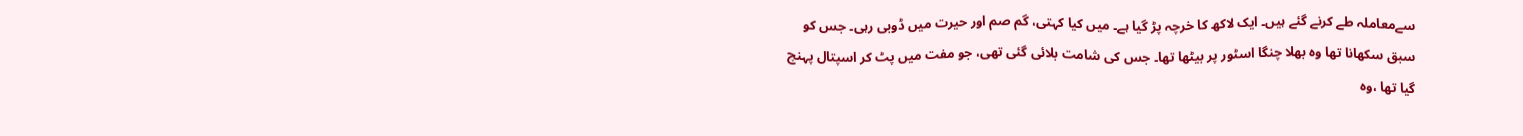سےمعاملہ طے کرنے گئے ہیں۔ ایک لاکھ کا خرچہ پڑ گیا ہے۔ میں کیا کہتی، گم صم اور حیرت میں ڈوبی رہی۔ جس کو سبق سکھانا تھا وہ بھلا چنگا اسٹور پر بیٹھا تھا۔ جس کی شامت بلائی گئی تھی، جو مفت میں پٹ کر اسپتال پہنچ گیا تھا ،وہ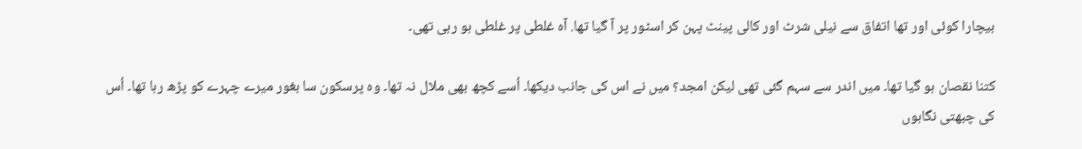بیچارا کوئی اور تھا اتفاق سے نیلی شرٹ اور کالی پینٹ پہن کر اسٹور پر آ گیا تها. آه غلطی پر غلطی ہو رہی تھی۔

کتنا نقصان ہو گیا تھا۔ میں اندر سے سہم گئی تھی لیکن امجد؟ میں نے اس کی جانب دیکھا۔ اُسے کچھ بھی ملال نہ تھا۔ وہ پرسکون سا بغور میرے چہرے کو پڑھ رہا تھا۔ اُس کی چبھتی نگاہوں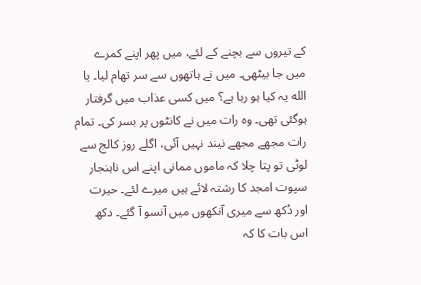کے تیروں سے بچنے کے لئے، میں پھر اپنے کمرے میں جا بیٹھی۔ میں نے ہاتھوں سے سر تھام لیا۔ یا الله یہ کیا ہو رہا ہے؟ میں کسی عذاب میں گرفتار ہوگئی تھی۔ وہ رات میں نے کانٹوں پر بسر کی۔ تمام رات مجھے مجھے نیند نہیں آئی، اگلے روز کالج سے لوٹی تو پتا چلا کہ ماموں ممانی اپنے اس ناہنجار سپوت امجد کا رشتہ لائے ہیں میرے لئے۔ حیرت اور دُکھ سے میری آنکھوں میں آنسو آ گئے۔ دکھ اس بات کا کہ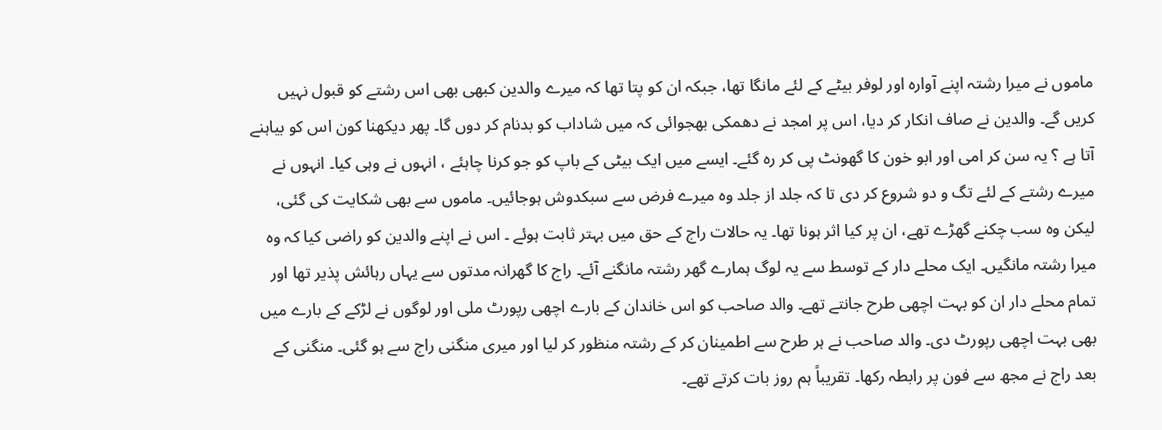ماموں نے میرا رشتہ اپنے آوارہ اور لوفر بیٹے کے لئے مانگا تھا، جبکہ ان کو پتا تھا کہ میرے والدین کبھی بھی اس رشتے کو قبول نہیں کریں گے۔ والدین نے صاف انکار کر دیا، اس پر امجد نے دھمکی بھجوائی کہ میں شاداب کو بدنام کر دوں گا۔ پھر دیکھنا کون اس کو بیاہنے آتا ہے ؟ یہ سن کر امی اور ابو خون کا گھونٹ پی کر رہ گئے۔ ایسے میں ایک بیٹی کے باپ کو جو کرنا چاہئے ، انہوں نے وہی کیا۔ انہوں نے میرے رشتے کے لئے تگ و دو شروع کر دی تا کہ جلد از جلد وہ میرے فرض سے سبکدوش ہوجائیں۔ ماموں سے بھی شکایت کی گئی، لیکن وہ سب چکنے گھڑے تھے، ان پر کیا اثر ہونا تھا۔ یہ حالات راج کے حق میں بہتر ثابت ہوئے ۔ اس نے اپنے والدین کو راضی کیا کہ وہ میرا رشتہ مانگیں۔ ایک محلے دار کے توسط سے یہ لوگ ہمارے گھر رشتہ مانگنے آئے۔ راج کا گھرانہ مدتوں سے یہاں رہائش پذیر تھا اور تمام محلے دار ان کو بہت اچھی طرح جانتے تھے۔ والد صاحب کو اس خاندان کے بارے اچھی رپورٹ ملی اور لوگوں نے لڑکے کے بارے میں بھی بہت اچھی رپورٹ دی۔ والد صاحب نے ہر طرح سے اطمینان کر کے رشتہ منظور کر لیا اور میری منگنی راج سے ہو گئی۔ منگنی کے بعد راج نے مجھ سے فون پر رابطہ رکھا۔ تقریباً ہم روز بات کرتے تھے۔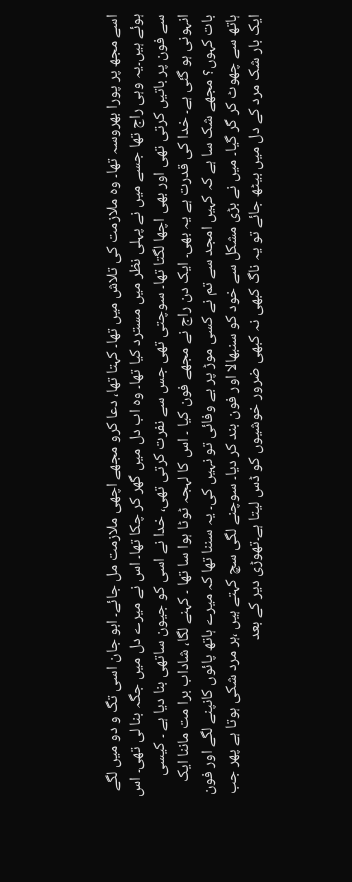اسے مجھ پر پورا بھروسہ تھا۔ وہ ملازمت کی تلاش میں تھا۔ کہتا تھا، دعا کرو مجھے اچھی ملازمت مل جائے۔ ابو جان اسی تگ و دو میں لگے ہوئے ہیں۔یہ وہی راج تھا جسے میں نے پہلی نظر میں مسترد کیا تھا۔ وہ اب دل میں گھر کر چکا تھا۔ اس نے میرے دل میں جگہ بنا لی تھی۔ اس سے فون پر باتیں کرتی تھی اور بھی اچھا لگتا تھا۔ سوچتی تھی جس سے نفرت کرتی تھی، خدا نے اسی کو جیون ساتھی بنا دیا ہے ۔ کیسی انہونی ہو گئی ہے۔ خدا کی قدرت ہے یہ بھی۔ ایک دن راج نے مجھے فون کیا ۔ اس کا لہجہ ٹوٹا ہوا سا تھا ۔ کہنے لگا، شاداب برا مت ماننا ایک بات کہوں؟ مجھے شک سا ہے کہ کہیں امجد سے تم نے کسی موڑ پر بے وفائی تو نہیں کی۔ یہ سننا تھا کہ میرے ہاتھ پائوں کانپنے لگے اور فون ہاتھ سے چھوٹ کر گر گیا۔ میں نے بڑی مشکل سے خود کو سنبھالا اور فون بند کر دیا۔ سوچنے لگی سچ کہتے ہیں ،ہر مرد شکی ہوتا ہے پھر جب ایک بار شک مرد کے دل میں بیٹھ جائے تو یہ ناگ کبھی نہ کبھی ضرور خوشیوں کو ڈس لیتا ہے۔تھوڑی دیر کے بعد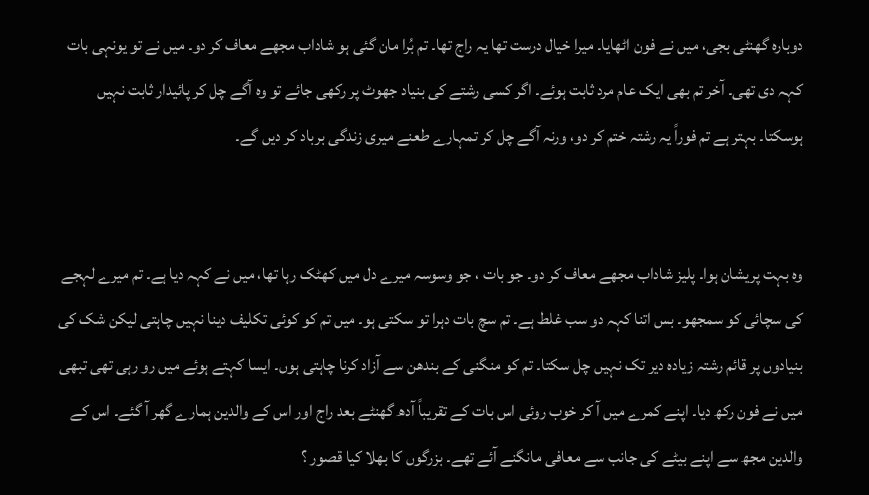دوبارہ گھنٹی بجی، میں نے فون اٹھایا۔ میرا خیال درست تھا یہ راج تھا۔ تم بُرا مان گئی ہو شاداب مجھے معاف کر دو۔ میں نے تو یونہی بات کہہ دی تھی۔ آخر تم بھی ایک عام مرد ثابت ہوئے۔ اگر کسی رشتے کی بنیاد جھوٹ پر رکھی جائے تو وہ آگے چل کر پائیدار ثابت نہیں ہوسکتا۔ بہتر ہے تم فوراً یہ رشتہ ختم کر دو، ورنہ آگے چل کر تمہارے طعنے میری زندگی برباد کر دیں گے۔


وہ بہت پریشان ہوا۔ پلیز شاداب مجھے معاف کر دو۔ جو بات ، جو وسوسہ میرے دل میں کھٹک رہا تھا، میں نے کہہ دیا ہے۔ تم میرے لہجے کی سچائی کو سمجھو۔ بس اتنا کہہ دو سب غلط ہے۔ تم سچ بات دہرا تو سکتی ہو۔ میں تم کو کوئی تکلیف دینا نہیں چاہتی لیکن شک کی بنیادوں پر قائم رشتہ زیادہ دیر تک نہیں چل سکتا۔ تم کو منگنی کے بندھن سے آزاد کرنا چاہتی ہوں۔ ایسا کہتے ہوئے میں رو رہی تھی تبھی میں نے فون رکھ دیا۔ اپنے کمرے میں آ کر خوب روئی اس بات کے تقریباً آدھ گھنٹے بعد راج اور اس کے والدین ہمارے گھر آ گئے۔ اس کے والدین مجھ سے اپنے بیٹے کی جانب سے معافی مانگنے آئے تھے۔ بزرگوں کا بھلا کیا قصور ؟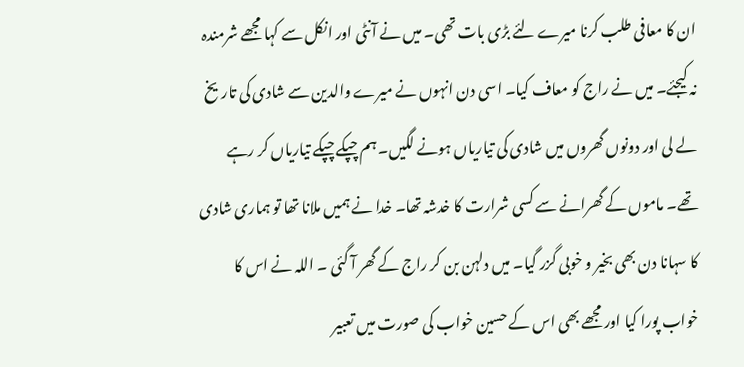ان کا معافی طلب کرنا میرے لئے بڑی بات تھی۔ میں نے آنٹی اور انکل سے کہا مجھے شرمندہ نہ کیجئے۔ میں نے راج کو معاف کیا۔ اسی دن انہوں نے میرے والدین سے شادی کی تاریخ لے لی اور دونوں گھروں میں شادی کی تیاریاں ہونے لگیں۔ ہم چپکے چپکے تیاریاں کر رہے تھے۔ ماموں کے گھرانے سے کسی شرارت کا خدشہ تھا۔ خدا نے ہمیں ملانا تھا تو ہماری شادی کا سہانا دن بھی بخیر و خوبی گزر گیا۔ میں دلہن بن کر راج کے گھر آ گئی ۔ اللہ نے اس کا خواب پورا کیا اور مجھے بھی اس کے حسین خواب کی صورت میں تعبیر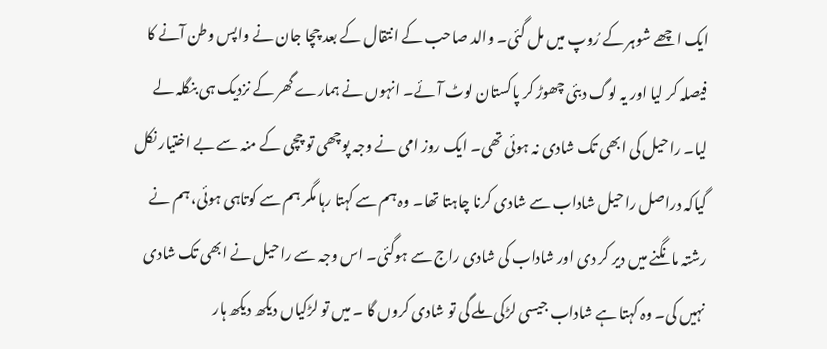ایک اچھے شوہر کے رُوپ میں مل گئی۔ والد صاحب کے انتقال کے بعد چچا جان نے واپس وطن آنے کا فیصلہ کر لیا اور یہ لوگ دبئی چھوڑ کر پاکستان لوٹ آ ئے۔ انہوں نے ہمارے گھر کے نزدیک ہی بنگلہ لے لیا۔ راحیل کی ابھی تک شادی نہ ہوئی تھی۔ ایک روز امی نے وجہ پوچھی تو چچی کے منہ سے بے اختیار نکل گیاکہ دراصل راحیل شاداب سے شادی کرنا چاہتا تھا۔ وہ ہم سے کہتا رہا مگر ہم سے کوتاہی ہوئی، ہم نے رشتہ مانگنے میں دیر کر دی اور شاداب کی شادی راج سے ہوگئی۔ اس وجہ سے راحیل نے ابھی تک شادی نہیں کی۔ وہ کہتا ہے شاداب جیسی لڑکی ملے گی تو شادی کروں گا ۔ میں تو لڑکیاں دیکھ دیکھ ہار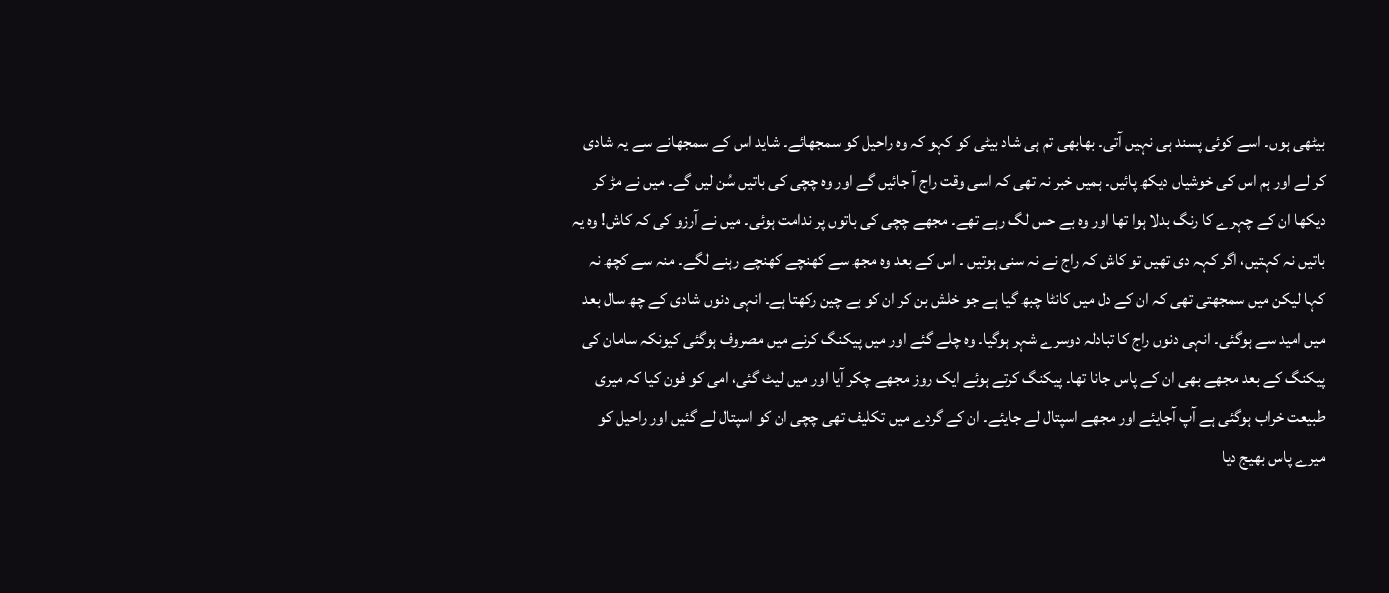بیٹھی ہوں۔ اسے کوئی پسند ہی نہیں آتی۔ بھابھی تم ہی شاد بیٹی کو کہو کہ وہ راحیل کو سمجھائے۔ شاید اس کے سمجھانے سے یہ شادی کر لے اور ہم اس کی خوشیاں دیکھ پائیں۔ ہمیں خبر نہ تھی کہ اسی وقت راج آ جائیں گے اور وہ چچی کی باتیں سُن لیں گے۔ میں نے مڑ کر دیکھا ان کے چہرے کا رنگ بدلا ہوا تھا اور وہ بے حس لگ رہے تھے۔ مجھے چچی کی باتوں پر ندامت ہوئی۔ میں نے آرزو کی کہ کاش! وہ یہ باتیں نہ کہتیں، اگر کہہ دی تھیں تو کاش کہ راج نے نہ سنی ہوتیں ۔ اس کے بعد وہ مجھ سے کھنچے کھنچے رہنے لگے۔ منہ سے کچھ نہ کہا لیکن میں سمجھتی تھی کہ ان کے دل میں کانٹا چبھ گیا ہے جو خلش بن کر ان کو بے چین رکھتا ہے۔ انہی دنوں شادی کے چھ سال بعد میں امید سے ہوگئی۔ انہی دنوں راج کا تبادلہ دوسرے شہر ہوگیا۔ وہ چلے گئے اور میں پیکنگ کرنے میں مصروف ہوگئی کیونکہ سامان کی پیکنگ کے بعد مجھے بھی ان کے پاس جانا تھا۔ پیکنگ کرتے ہوئے ایک روز مجھے چکر آیا اور میں لیٹ گئی، امی کو فون کیا کہ میری طبیعت خراب ہوگئی ہے آپ آجایئے اور مجھے اسپتال لے جایئے۔ ان کے گردے میں تکلیف تھی چچی ان کو اسپتال لے گئیں اور راحیل کو میرے پاس بھیج دیا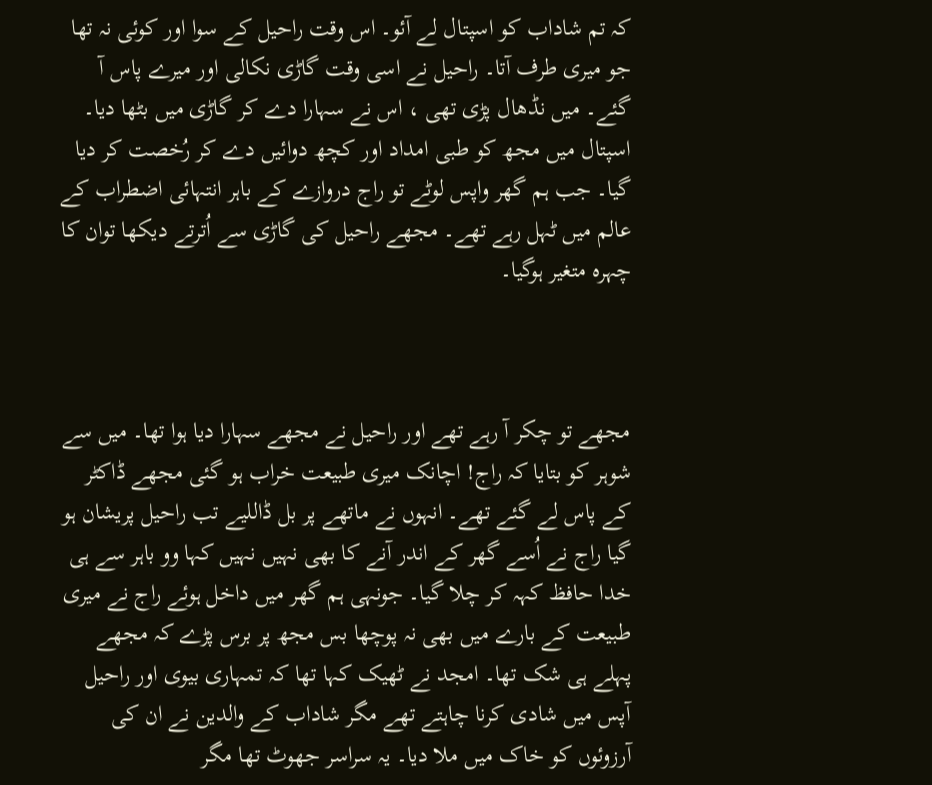کہ تم شاداب کو اسپتال لے آئو۔ اس وقت راحیل کے سوا اور کوئی نہ تھا جو میری طرف آتا۔ راحیل نے اسی وقت گاڑی نکالی اور میرے پاس آ گئے۔ میں نڈھال پڑی تھی ، اس نے سہارا دے کر گاڑی میں بٹھا دیا۔ اسپتال میں مجھ کو طبی امداد اور کچھ دوائیں دے کر رُخصت کر دیا گیا۔ جب ہم گھر واپس لوٹے تو راج دروازے کے باہر انتہائی اضطراب کے عالم میں ٹہل رہے تھے۔ مجھے راحیل کی گاڑی سے اُترتے دیکھا توان کا چہرہ متغیر ہوگیا۔



مجھے تو چکر آ رہے تھے اور راحیل نے مجھے سہارا دیا ہوا تھا۔ میں سے شوہر کو بتایا کہ راج! اچانک میری طبیعت خراب ہو گئی مجھے ڈاکٹر کے پاس لے گئے تھے۔ انہوں نے ماتھے پر بل ڈاللیے تب راحیل پریشان ہو گیا راج نے اُسے گھر کے اندر آنے کا بھی نہیں نہیں کہا وو باہر سے ہی خدا حافظ کہہ کر چلا گیا۔ جونہی ہم گھر میں داخل ہوئے راج نے میری طبیعت کے بارے میں بھی نہ پوچھا بس مجھ پر برس پڑے کہ مجھے پہلے ہی شک تھا۔ امجد نے ٹھیک کہا تھا کہ تمہاری بیوی اور راحیل آپس میں شادی کرنا چاہتے تھے مگر شاداب کے والدین نے ان کی آرزوئوں کو خاک میں ملا دیا۔ یہ سراسر جھوٹ تها مگر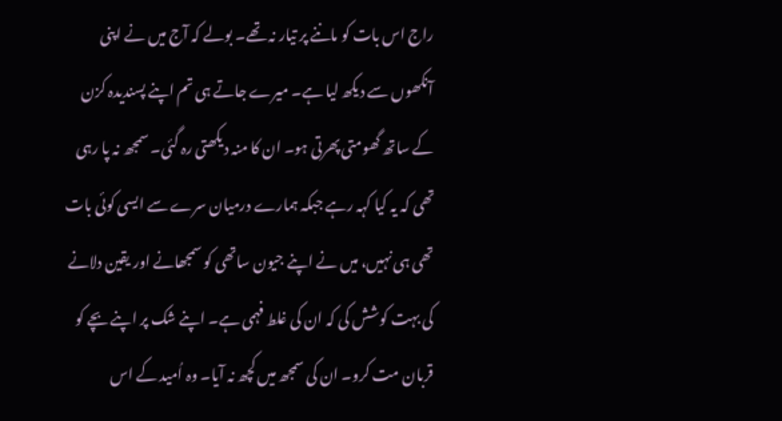راج اس بات کو ماننے پر تیار نہ تھے۔ بولے کہ آج میں نے اپنی آنکھوں سے دیکھ لیا ہے۔ میرے جاتے ہی تم اپنے پسندیدہ کزن کے ساتھ گھومتی پھرتی ہو۔ ان کا منہ دیکھتی رہ گئی۔ سمجھ نہ پا رہی تھی کہ یہ کیا کہہ رہے جبکہ ہمارے درمیان سرے سے ایسی کوئی بات تھی ہی نہیں، میں نے اپنے جیون ساتھی کو سمجھانے اور یقین دلانے کی بہت کوشش کی کہ ان کی غلط فہمی ہے۔ اپنے شک پر اپنے بچے کو قربان مت کرو۔ ان کی سمجھ میں کچھ نہ آیا۔ وہ اُمید کے اس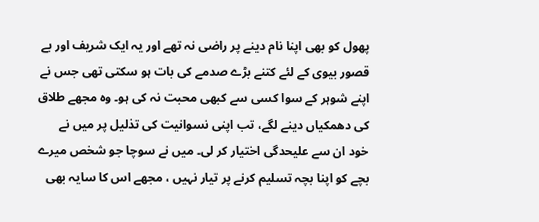پھول کو بھی اپنا نام دینے پر راضی نہ تھے اور یہ ایک شریف اور بے قصور بیوی کے لئے کتنے بڑے صدمے کی بات ہو سکتی تھی جس نے اپنے شوہر کے سوا کسی سے کبھی محبت نہ کی ہو۔ وہ مجھے طلاق کی دھمکیاں دینے لگے، تب اپنی نسوانیت کی تذلیل پر میں نے خود ان سے علیحدگی اختیار کر لی۔ میں نے سوچا جو شخص میرے بچے کو اپنا بچہ تسلیم کرنے پر تیار نہیں ، مجھے اس کا سایہ بھی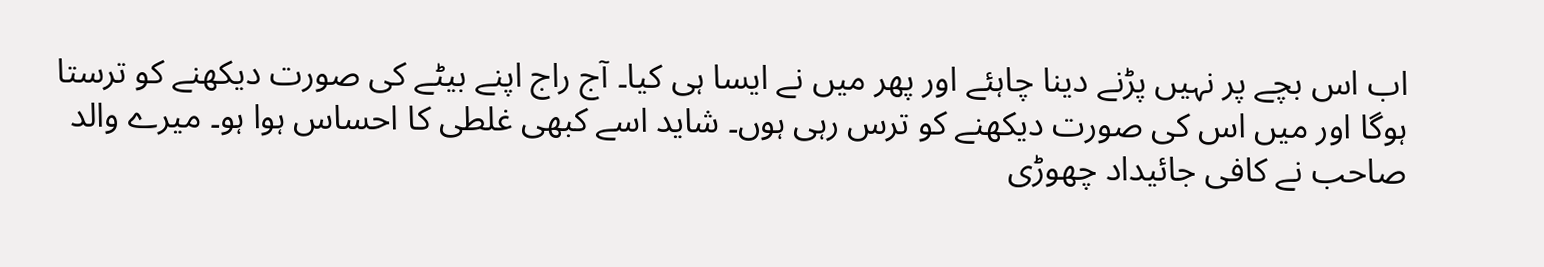اب اس بچے پر نہیں پڑنے دینا چاہئے اور پھر میں نے ایسا ہی کیا۔ آج راج اپنے بیٹے کی صورت دیکھنے کو ترستا ہوگا اور میں اس کی صورت دیکھنے کو ترس رہی ہوں۔ شاید اسے کبھی غلطی کا احساس ہوا ہو۔ میرے والد صاحب نے کافی جائیداد چھوڑی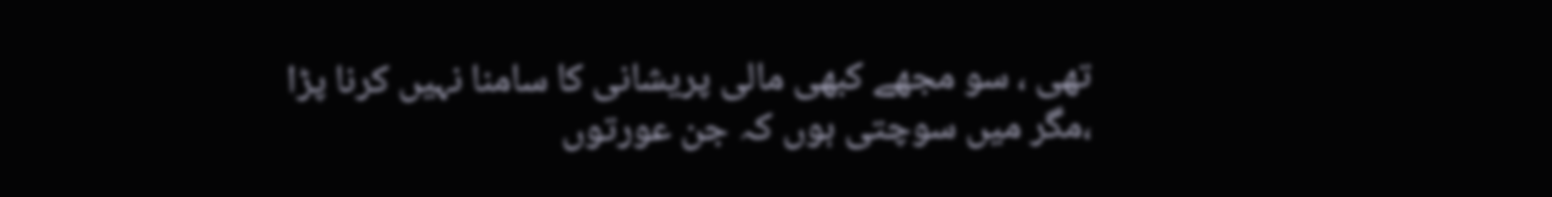تھی ، سو مجهے کبهی مالی پریشانی کا سامنا نہیں کرنا پڑا ،مگر میں سوچتی ہوں کہ جن عورتوں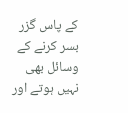کے پاس گزر بسر کرنے کے وسائل بھی نہیں ہوتے اور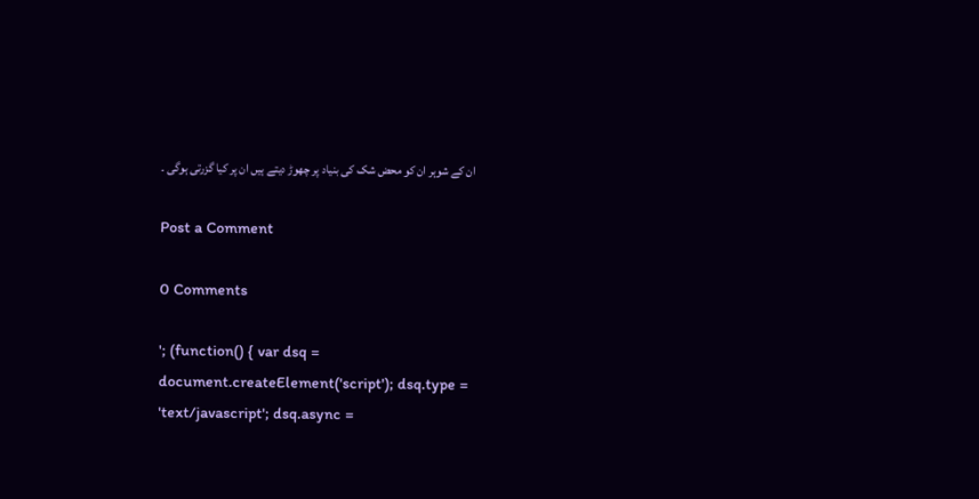ان کے شوہر ان کو محض شک کی بنیاد پر چھوڑ دیتے ہیں ان پر کیا گزرتی ہوگی ۔

Post a Comment

0 Comments

'; (function() { var dsq = document.createElement('script'); dsq.type = 'text/javascript'; dsq.async =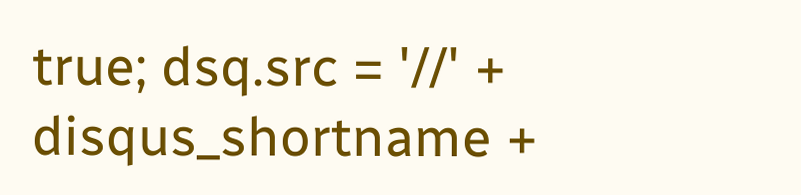true; dsq.src = '//' + disqus_shortname +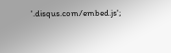'.disqus.com/embed.js';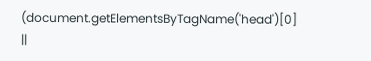(document.getElementsByTagName('head')[0] ||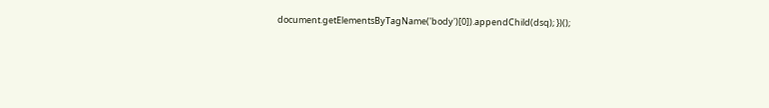document.getElementsByTagName('body')[0]).appendChild(dsq); })();